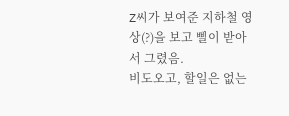Z씨가 보여준 지하철 영상(?)을 보고 삘이 받아서 그렸음.
비도오고, 할일은 없는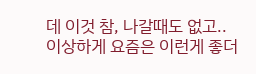데 이것 참, 나갈때도 없고..
이상하게 요즘은 이런게 좋더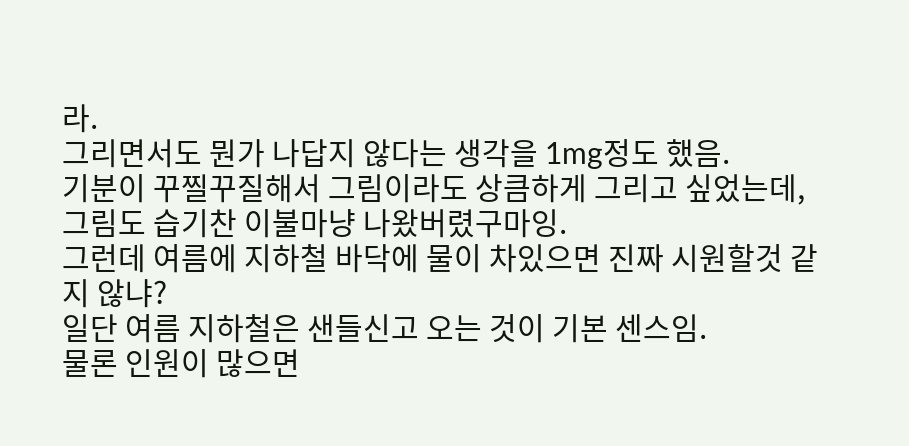라.
그리면서도 뭔가 나답지 않다는 생각을 1mg정도 했음.
기분이 꾸찔꾸질해서 그림이라도 상큼하게 그리고 싶었는데, 그림도 습기찬 이불마냥 나왔버렸구마잉.
그런데 여름에 지하철 바닥에 물이 차있으면 진짜 시원할것 같지 않냐?
일단 여름 지하철은 샌들신고 오는 것이 기본 센스임.
물론 인원이 많으면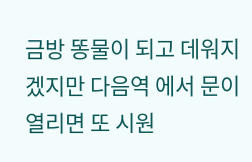금방 똥물이 되고 데워지겠지만 다음역 에서 문이 열리면 또 시원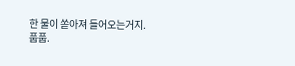한 물이 쏟아져 들어오는거지.
풉풉.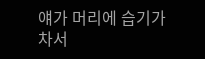얘가 머리에 습기가 차서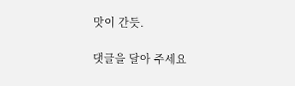맛이 간듯.

댓글을 달아 주세요